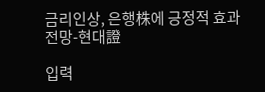금리인상, 은행株에 긍정적 효과 전망-현대證

입력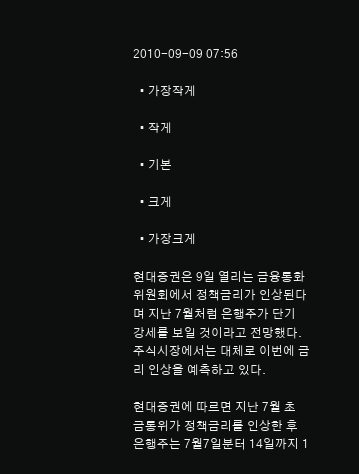2010-09-09 07:56

  • 가장작게

  • 작게

  • 기본

  • 크게

  • 가장크게

현대증권은 9일 열리는 금융통화위원회에서 정책금리가 인상된다며 지난 7월처럼 은행주가 단기 강세를 보일 것이라고 전망했다. 주식시장에서는 대체로 이번에 금리 인상을 예측하고 있다.

현대증권에 따르면 지난 7월 초 금통위가 정책금리를 인상한 후 은행주는 7월7일분터 14일까지 1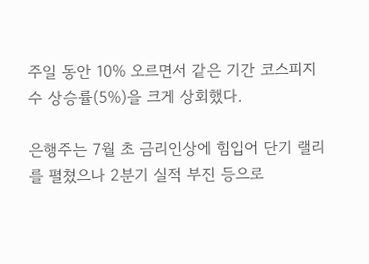주일 동안 10% 오르면서 같은 기간 코스피지수 상승률(5%)을 크게 상회했다.

은행주는 7월 초 금리인상에 힘입어 단기 랠리를 펼쳤으나 2분기 실적 부진 등으로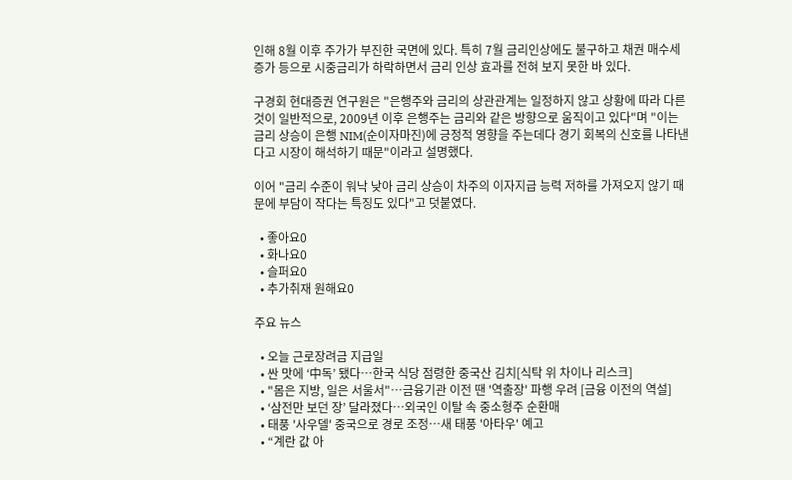인해 8월 이후 주가가 부진한 국면에 있다. 특히 7월 금리인상에도 불구하고 채권 매수세 증가 등으로 시중금리가 하락하면서 금리 인상 효과를 전혀 보지 못한 바 있다.

구경회 현대증권 연구원은 "은행주와 금리의 상관관계는 일정하지 않고 상황에 따라 다른 것이 일반적으로, 2009년 이후 은행주는 금리와 같은 방향으로 움직이고 있다"며 "이는 금리 상승이 은행 NIM(순이자마진)에 긍정적 영향을 주는데다 경기 회복의 신호를 나타낸다고 시장이 해석하기 때문"이라고 설명했다.

이어 "금리 수준이 워낙 낮아 금리 상승이 차주의 이자지급 능력 저하를 가져오지 않기 때문에 부담이 작다는 특징도 있다"고 덧붙였다.

  • 좋아요0
  • 화나요0
  • 슬퍼요0
  • 추가취재 원해요0

주요 뉴스

  • 오늘 근로장려금 지급일
  • 싼 맛에 ‘中독’ 됐다⋯한국 식당 점령한 중국산 김치[식탁 위 차이나 리스크]
  • "몸은 지방, 일은 서울서"⋯금융기관 이전 땐 '역출장' 파행 우려 [금융 이전의 역설]
  • ‘삼전만 보던 장’ 달라졌다…외국인 이탈 속 중소형주 순환매
  • 태풍 '사우델' 중국으로 경로 조정…새 태풍 '아타우' 예고
  • “계란 값 아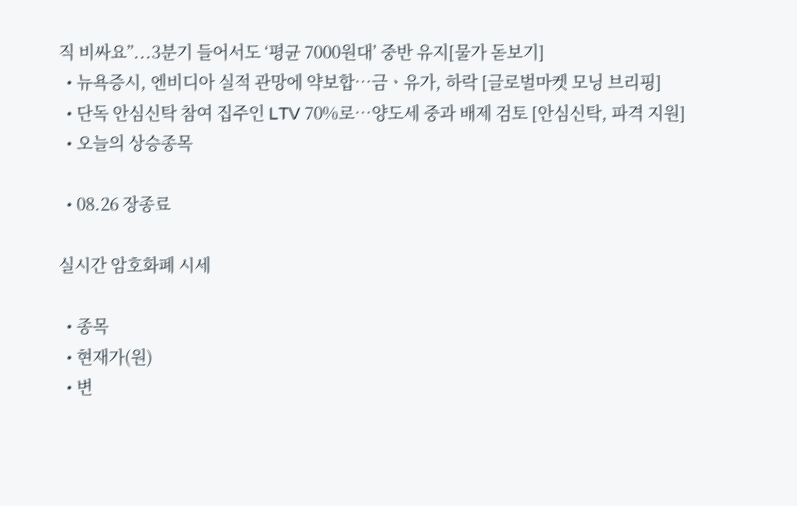직 비싸요”...3분기 들어서도 ‘평균 7000원대’ 중반 유지[물가 돋보기]
  • 뉴욕증시, 엔비디아 실적 관망에 약보합⋯금ㆍ유가, 하락 [글로벌마켓 모닝 브리핑]
  • 단독 안심신탁 참여 집주인 LTV 70%로⋯양도세 중과 배제 검토 [안심신탁, 파격 지원]
  • 오늘의 상승종목

  • 08.26 장종료

실시간 암호화폐 시세

  • 종목
  • 현재가(원)
  • 변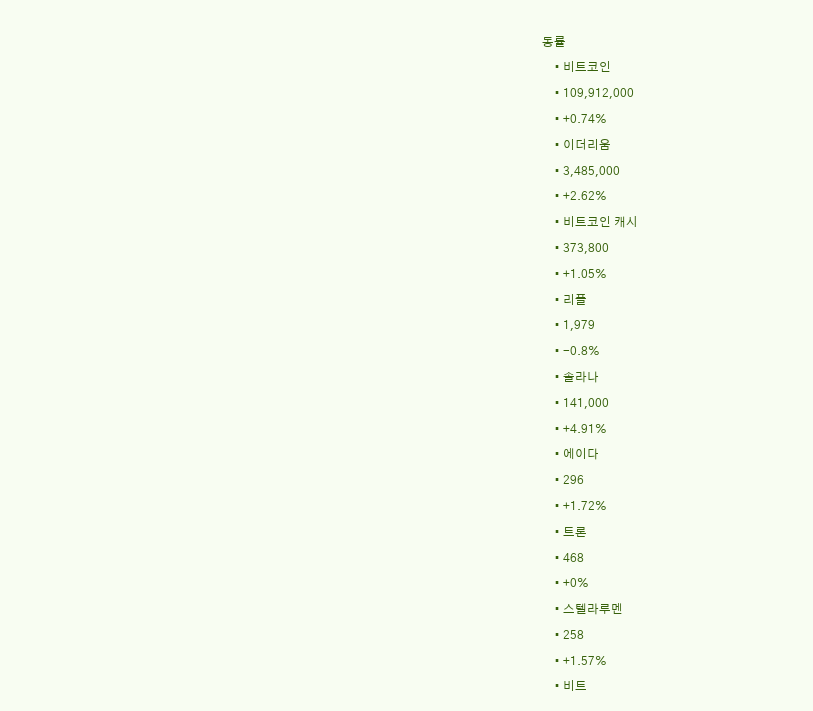동률
    • 비트코인
    • 109,912,000
    • +0.74%
    • 이더리움
    • 3,485,000
    • +2.62%
    • 비트코인 캐시
    • 373,800
    • +1.05%
    • 리플
    • 1,979
    • -0.8%
    • 솔라나
    • 141,000
    • +4.91%
    • 에이다
    • 296
    • +1.72%
    • 트론
    • 468
    • +0%
    • 스텔라루멘
    • 258
    • +1.57%
    • 비트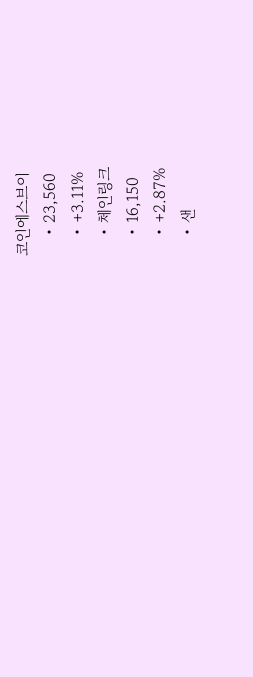코인에스브이
    • 23,560
    • +3.11%
    • 체인링크
    • 16,150
    • +2.87%
    • 샌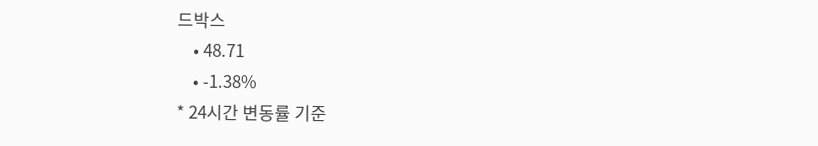드박스
    • 48.71
    • -1.38%
* 24시간 변동률 기준